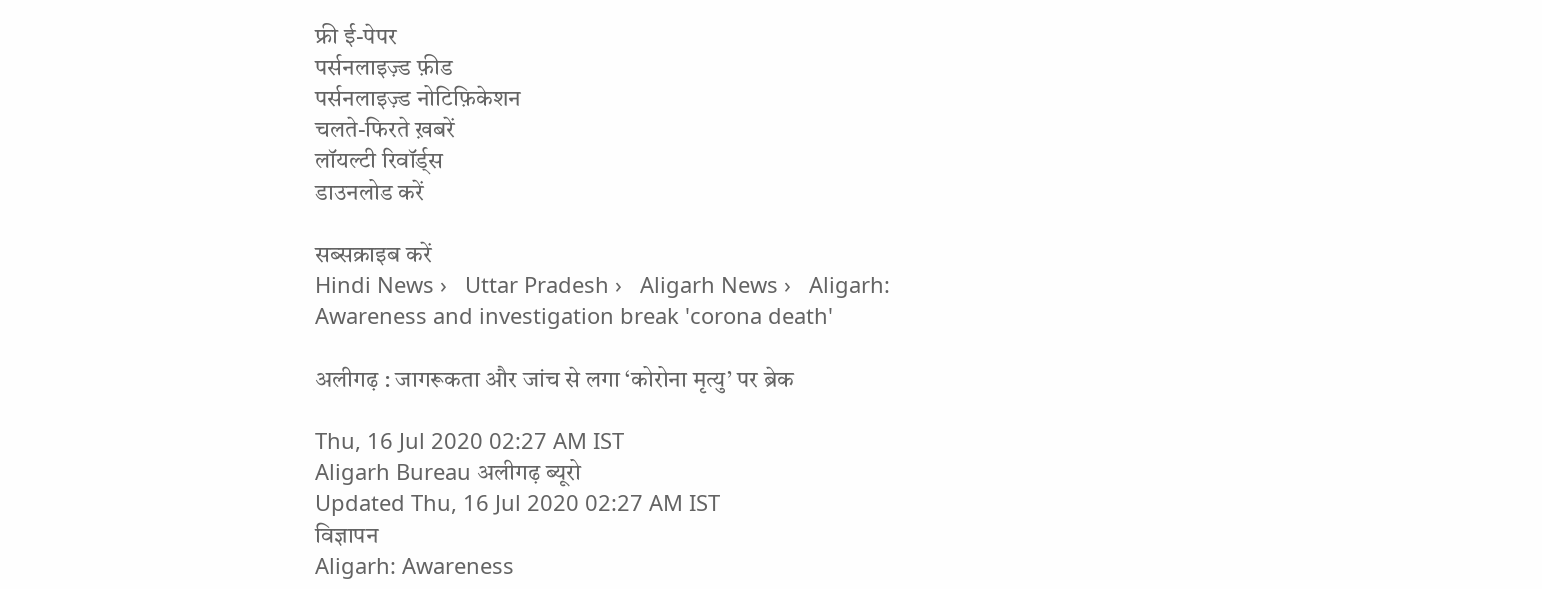फ्री ई-पेपर
पर्सनलाइज़्ड फ़ीड
पर्सनलाइज़्ड नोटिफ़िकेशन
चलते-फिरते ख़बरें
लॉयल्टी रिवॉर्ड्स
डाउनलोड करें

सब्सक्राइब करें
Hindi News ›   Uttar Pradesh ›   Aligarh News ›   Aligarh: Awareness and investigation break 'corona death'

अलीगढ़ : जागरूकता और जांच से लगा ‘कोरोना मृत्यु’ पर ब्रेक

Thu, 16 Jul 2020 02:27 AM IST
Aligarh Bureau अलीगढ़ ब्यूरो
Updated Thu, 16 Jul 2020 02:27 AM IST
विज्ञापन
Aligarh: Awareness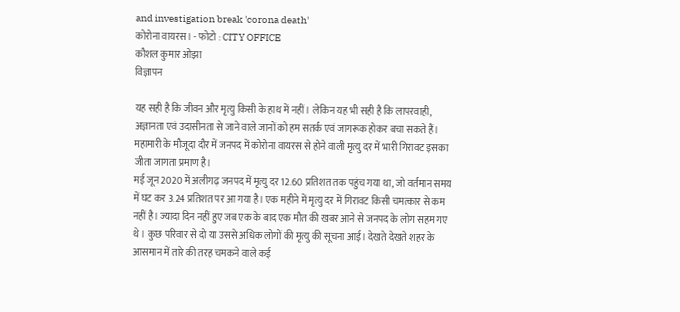and investigation break 'corona death'
कोरोना वायरस। - फोटो : CITY OFFICE
कौशल कुमार ओझा
विज्ञापन

यह सही है कि जीवन और मृत्यु किसी के हाथ में नहीं। लेकिन यह भी सही है कि लापरवाही, अज्ञानता एवं उदासीनता से जाने वाले जानों को हम सतर्क एवं जागरूक होकर बचा सकते हैं। महामारी के मौजूदा दौर में जनपद में कोरोना वायरस से होने वाली मृत्यु दर में भारी गिरावट इसका जीता जागता प्रमाण है।
मई जून 2020 में अलीगढ़ जनपद में मृत्यु दर 12.60 प्रतिशत तक पहुंच गया था, जो वर्तमान समय में घट कर 3.24 प्रतिशत पर आ गया है। एक महीने में मृत्यु दर में गिरावट किसी चमत्कार से कम नहीं है। ज्यादा दिन नहीं हुए जब एक के बाद एक मौत की खबर आने से जनपद के लोग सहम गए थे। कुछ परिवार से दो या उससे अधिक लोगों की मृत्यु की सूचना आई। देखते देखते शहर के आसमान में तारे की तरह चमकने वाले कई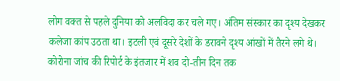लोग वक्त से पहले दुनिया को अलविदा कर चले गए। अंतिम संस्कार का दृश्य देखकर कलेजा कांप उठता था। इटली एवं दूसरे देशों के डरावने दृश्य आंखों में तैरने लगे थे। कोरोना जांच की रिपोर्ट के इंतजार में शव दो-तीन दिन तक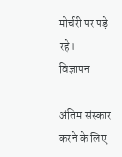मोर्चरी पर पड़े रहे।
विज्ञापन

अंतिम संस्कार करने के लिए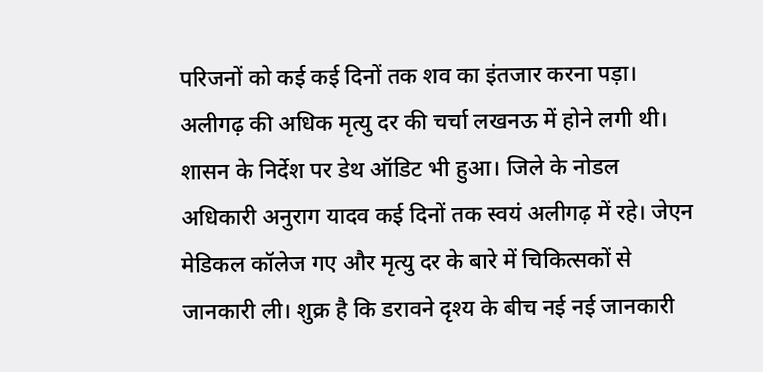परिजनों को कई कई दिनों तक शव का इंतजार करना पड़ा। अलीगढ़ की अधिक मृत्यु दर की चर्चा लखनऊ में होने लगी थी। शासन के निर्देश पर डेथ ऑडिट भी हुआ। जिले के नोडल अधिकारी अनुराग यादव कई दिनों तक स्वयं अलीगढ़ में रहे। जेएन मेडिकल कॉलेज गए और मृत्यु दर के बारे में चिकित्सकों से जानकारी ली। शुक्र है कि डरावने दृश्य के बीच नई नई जानकारी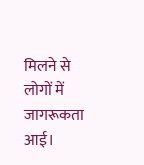मिलने से लोगों में जागरूकता आई।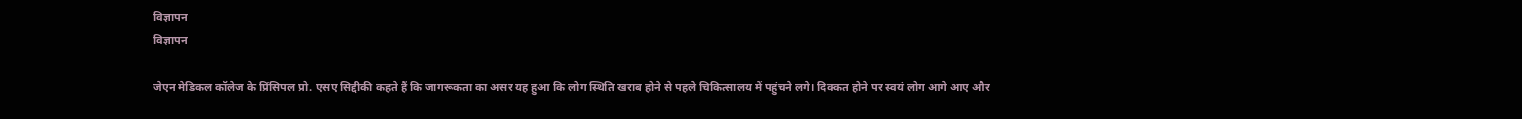विज्ञापन
विज्ञापन

जेएन मेडिकल कॉलेज के प्रिंसिपल प्रो. एसए सिद्दीकी कहते हैं कि जागरूकता का असर यह हुआ कि लोग स्थिति खराब होने से पहले चिकित्सालय में पहुंचने लगे। दिक्कत होने पर स्वयं लोग आगे आए और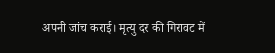अपनी जांच कराई। मृत्यु दर की गिरावट में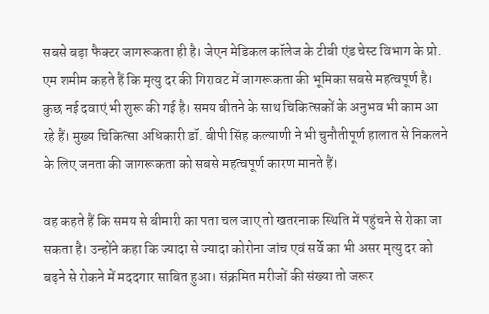सबसे बड़ा फैक्टर जागरूकता ही है। जेएन मेडिकल कॉलेज के टीबी एंड चेस्ट विभाग के प्रो. एम शमीम कहते हैं कि मृत्यु दर की गिरावट में जागरूकता की भूमिका सबसे महत्वपूर्ण है। कुछ नई दवाएं भी शुरू की गई है। समय बीतने के साथ चिकित्सकों के अनुभव भी काम आ रहे हैं। मुख्य चिकित्सा अधिकारी डॉ. बीपी सिंह कल्याणी ने भी चुनौतीपूर्ण हालात से निकलने के लिए जनता की जागरूकता को सबसे महत्वपूर्ण कारण मानते हैं।

वह कहते हैं कि समय से बीमारी का पता चल जाए तो खतरनाक स्थिति में पहुंचने से रोका जा सकता है। उन्होंने कहा कि ज्यादा से ज्यादा कोरोना जांच एवं सर्वे का भी असर मृत्यु दर को बढ़ने से रोकने में मददगार साबित हुआ। संक्रमित मरीजों की संख्या तो जरूर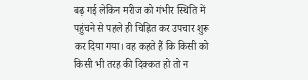बढ़ गई लेकिन मरीज को गंभीर स्थिति में पहुंचने से पहले ही चिह्नित कर उपचार शुरू कर दिया गया। वह कहते हैं कि किसी को किसी भी तरह की दिक्कत हो तो न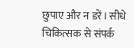छुपाए और न डरें। सीधे चिकित्सक से संपर्क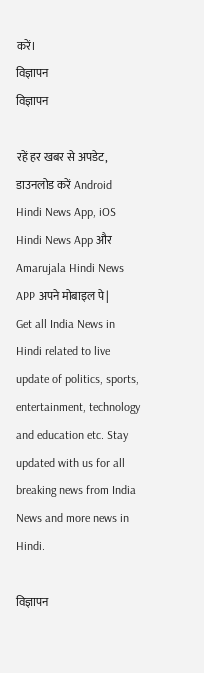करें।
विज्ञापन
विज्ञापन

रहें हर खबर से अपडेट, डाउनलोड करें Android Hindi News App, iOS Hindi News App और Amarujala Hindi News APP अपने मोबाइल पे|
Get all India News in Hindi related to live update of politics, sports, entertainment, technology and education etc. Stay updated with us for all breaking news from India News and more news in Hindi.

विज्ञापन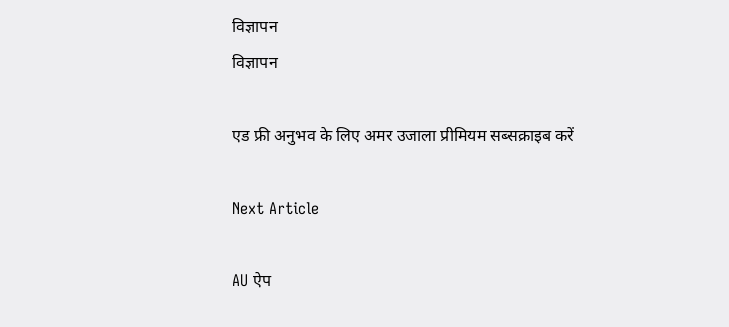विज्ञापन
विज्ञापन

एड फ्री अनुभव के लिए अमर उजाला प्रीमियम सब्सक्राइब करें

Next Article

AU ऐप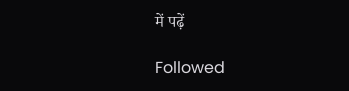में पढ़ें

Followed